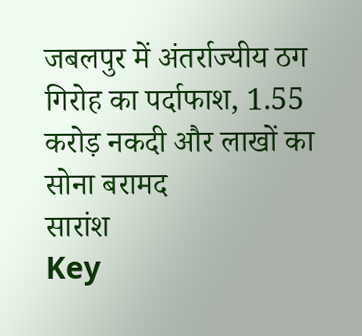जबलपुर में अंतर्राज्यीय ठग गिरोह का पर्दाफाश, 1.55 करोड़ नकदी और लाखों का सोना बरामद
सारांश
Key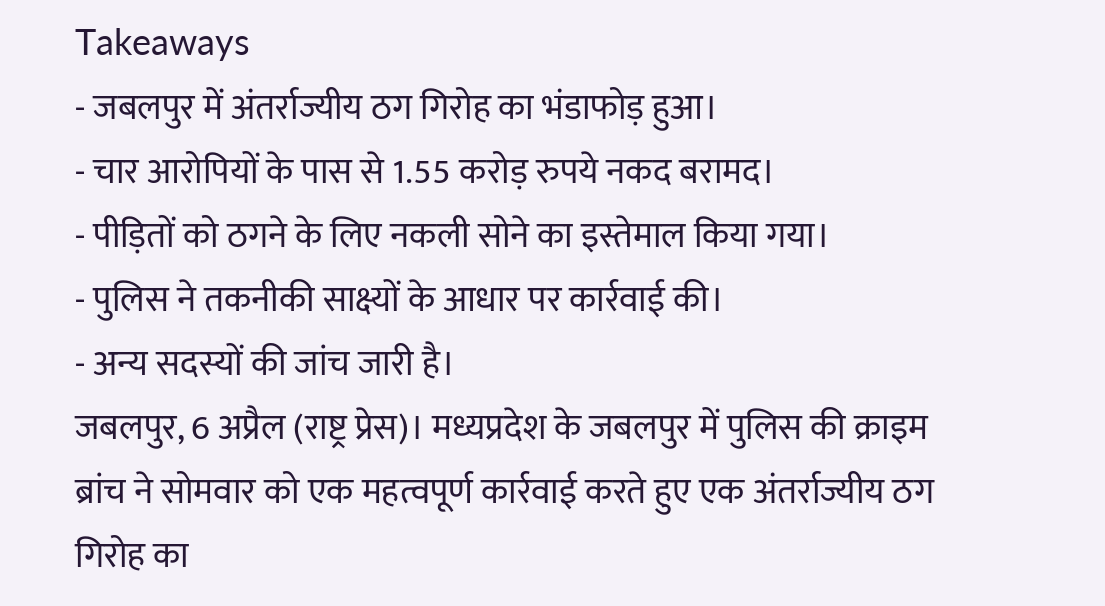Takeaways
- जबलपुर में अंतर्राज्यीय ठग गिरोह का भंडाफोड़ हुआ।
- चार आरोपियों के पास से 1.55 करोड़ रुपये नकद बरामद।
- पीड़ितों को ठगने के लिए नकली सोने का इस्तेमाल किया गया।
- पुलिस ने तकनीकी साक्ष्यों के आधार पर कार्रवाई की।
- अन्य सदस्यों की जांच जारी है।
जबलपुर, 6 अप्रैल (राष्ट्र प्रेस)। मध्यप्रदेश के जबलपुर में पुलिस की क्राइम ब्रांच ने सोमवार को एक महत्वपूर्ण कार्रवाई करते हुए एक अंतर्राज्यीय ठग गिरोह का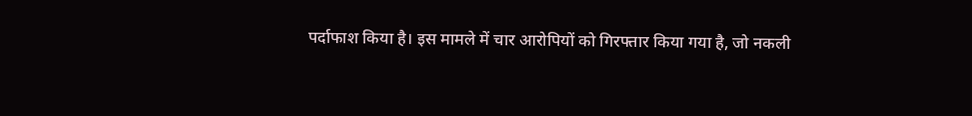पर्दाफाश किया है। इस मामले में चार आरोपियों को गिरफ्तार किया गया है, जो नकली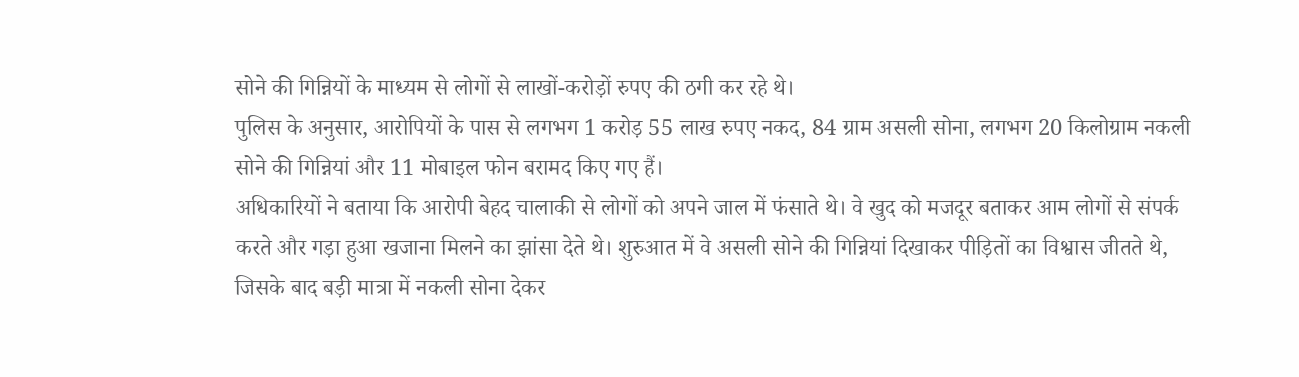सोने की गिन्नियों के माध्यम से लोगों से लाखों-करोड़ों रुपए की ठगी कर रहे थे।
पुलिस के अनुसार, आरोपियों के पास से लगभग 1 करोड़ 55 लाख रुपए नकद, 84 ग्राम असली सोना, लगभग 20 किलोग्राम नकली सोने की गिन्नियां और 11 मोबाइल फोन बरामद किए गए हैं।
अधिकारियों ने बताया कि आरोपी बेहद चालाकी से लोगों को अपने जाल में फंसाते थे। वे खुद को मजदूर बताकर आम लोगों से संपर्क करते और गड़ा हुआ खजाना मिलने का झांसा देते थे। शुरुआत में वे असली सोने की गिन्नियां दिखाकर पीड़ितों का विश्वास जीतते थे, जिसके बाद बड़ी मात्रा में नकली सोना देकर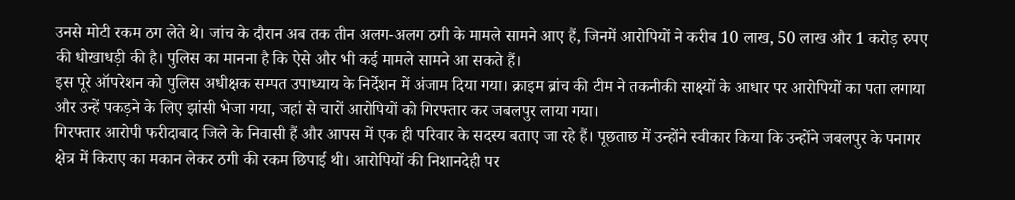उनसे मोटी रकम ठग लेते थे। जांच के दौरान अब तक तीन अलग-अलग ठगी के मामले सामने आए हैं, जिनमें आरोपियों ने करीब 10 लाख, 50 लाख और 1 करोड़ रुपए की धोखाधड़ी की है। पुलिस का मानना है कि ऐसे और भी कई मामले सामने आ सकते हैं।
इस पूरे ऑपरेशन को पुलिस अधीक्षक सम्पत उपाध्याय के निर्देशन में अंजाम दिया गया। क्राइम ब्रांच की टीम ने तकनीकी साक्ष्यों के आधार पर आरोपियों का पता लगाया और उन्हें पकड़ने के लिए झांसी भेजा गया, जहां से चारों आरोपियों को गिरफ्तार कर जबलपुर लाया गया।
गिरफ्तार आरोपी फरीदाबाद जिले के निवासी हैं और आपस में एक ही परिवार के सदस्य बताए जा रहे हैं। पूछताछ में उन्होंने स्वीकार किया कि उन्होंने जबलपुर के पनागर क्षेत्र में किराए का मकान लेकर ठगी की रकम छिपाई थी। आरोपियों की निशानदेही पर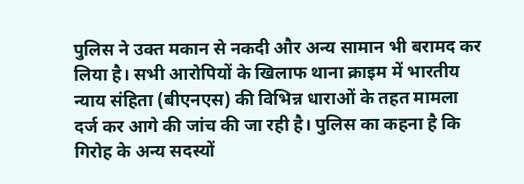पुलिस ने उक्त मकान से नकदी और अन्य सामान भी बरामद कर लिया है। सभी आरोपियों के खिलाफ थाना क्राइम में भारतीय न्याय संहिता (बीएनएस) की विभिन्न धाराओं के तहत मामला दर्ज कर आगे की जांच की जा रही है। पुलिस का कहना है कि गिरोह के अन्य सदस्यों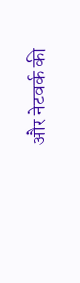और नेटवर्क की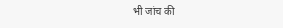भी जांच की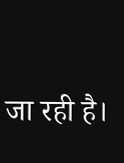जा रही है।